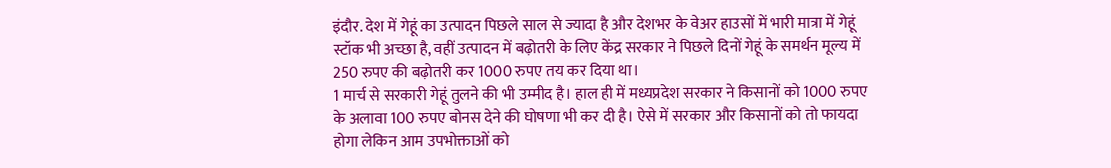इंदौर. देश में गेहूं का उत्पादन पिछले साल से ज्यादा है और देशभर के वेअर हाउसों में भारी मात्रा में गेहूं स्टॉक भी अच्छा है, वहीं उत्पादन में बढ़ोतरी के लिए केंद्र सरकार ने पिछले दिनों गेहूं के समर्थन मूल्य में 250 रुपए की बढ़ोतरी कर 1000 रुपए तय कर दिया था।
1 मार्च से सरकारी गेहूं तुलने की भी उम्मीद है। हाल ही में मध्यप्रदेश सरकार ने किसानों को 1000 रुपए के अलावा 100 रुपए बोनस देने की घोषणा भी कर दी है। ऐसे में सरकार और किसानों को तो फायदा होगा लेकिन आम उपभोक्ताओं को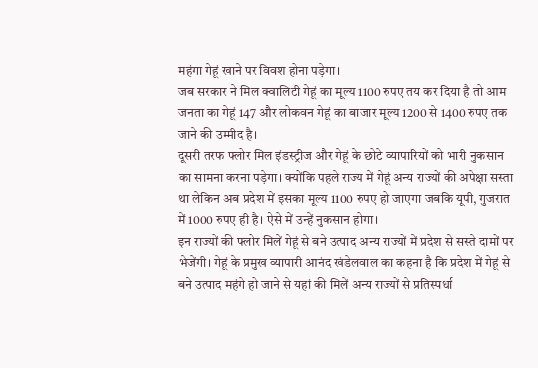महंगा गेहूं खाने पर विवश होना पड़ेगा।
जब सरकार ने मिल क्वालिटी गेहूं का मूल्य 1100 रुपए तय कर दिया है तो आम जनता का गेहूं 147 और लोकवन गेहूं का बाजार मूल्य 1200 से 1400 रुपए तक जाने की उम्मीद है।
दूसरी तरफ फ्लोर मिल इंडस्ट्रीज और गेहूं के छोटे व्यापारियों को भारी नुकसान का सामना करना पड़ेगा। क्योंकि पहले राज्य में गेहूं अन्य राज्यों की अपेक्षा सस्ता था लेकिन अब प्रदेश में इसका मूल्य 1100 रुपए हो जाएगा जबकि यूपी, गुजरात में 1000 रुपए ही है। ऐसे में उन्हें नुकसान होगा।
इन राज्यों की फ्लोर मिलें गेहूं से बने उत्पाद अन्य राज्यों में प्रदेश से सस्ते दामों पर भेजेंगी। गेहूं के प्रमुख व्यापारी आनंद खंडेलवाल का कहना है कि प्रदेश में गेहूं से बने उत्पाद महंगे हो जाने से यहां की मिलें अन्य राज्यों से प्रतिस्पर्धा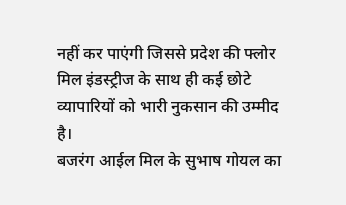नहीं कर पाएंगी जिससे प्रदेश की फ्लोर मिल इंडस्ट्रीज के साथ ही कई छोटे व्यापारियों को भारी नुकसान की उम्मीद है।
बजरंग आईल मिल के सुभाष गोयल का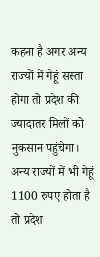कहना है अगर अन्य राज्यों में गेहूं सस्ता होगा तो प्रदेश की ज्यादातर मिलों को नुकसान पहुंचेगा। अन्य राज्यों में भी गेहूं 1100 रुपए होता है तो प्रदेश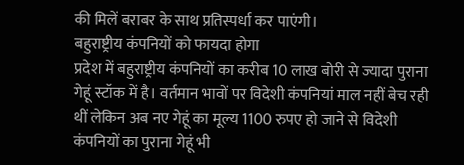की मिलें बराबर के साथ प्रतिस्पर्धा कर पाएंगी।
बहुराष्ट्रीय कंपनियों को फायदा होगा
प्रदेश में बहुराष्ट्रीय कंपनियों का करीब 10 लाख बोरी से ज्यादा पुराना गेहूं स्टॉक में है। वर्तमान भावों पर विदेशी कंपनियां माल नहीं बेच रही थीं लेकिन अब नए गेहूं का मूल्य 1100 रुपए हो जाने से विदेशी कंपनियों का पुराना गेहूं भी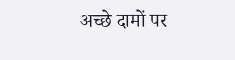अच्छे दामों पर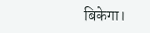बिकेगा।